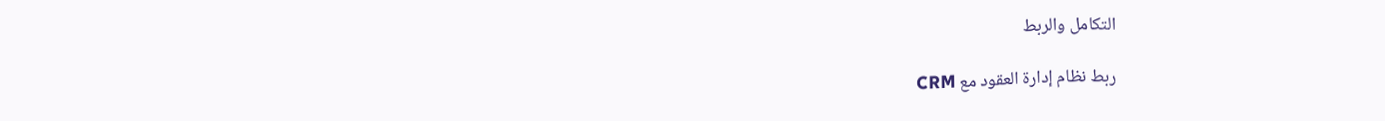التكامل والربط

ربط نظام إدارة العقود مع CRM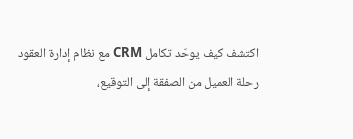اكتشف كيف يوحّد تكامل CRM مع نظام إدارة العقود رحلة العميل من الصفقة إلى التوقيع،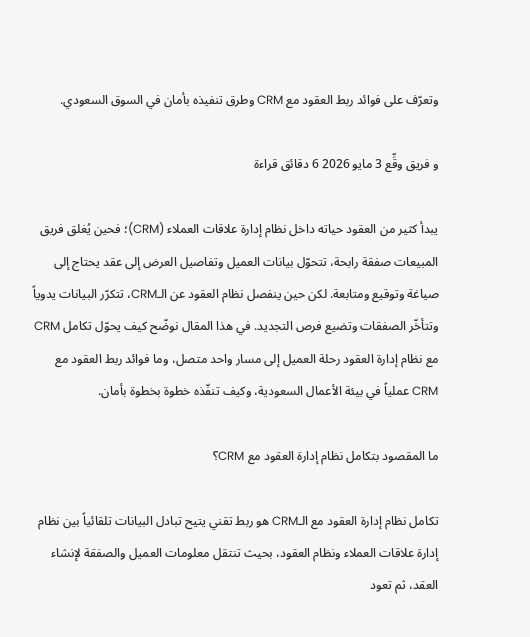وتعرّف على فوائد ربط العقود مع CRM وطرق تنفيذه بأمان في السوق السعودي.

و فريق وقِّع 3 مايو 2026 6 دقائق قراءة

يبدأ كثير من العقود حياته داخل نظام إدارة علاقات العملاء (CRM)؛ فحين يُغلق فريق المبيعات صفقة رابحة، تتحوّل بيانات العميل وتفاصيل العرض إلى عقد يحتاج إلى صياغة وتوقيع ومتابعة. لكن حين ينفصل نظام العقود عن الـCRM، تتكرّر البيانات يدوياً وتتأخّر الصفقات وتضيع فرص التجديد. في هذا المقال نوضّح كيف يحوّل تكامل CRM مع نظام إدارة العقود رحلة العميل إلى مسار واحد متصل، وما فوائد ربط العقود مع CRM عملياً في بيئة الأعمال السعودية، وكيف تنفّذه خطوة بخطوة بأمان.

ما المقصود بتكامل نظام إدارة العقود مع CRM؟

تكامل نظام إدارة العقود مع الـCRM هو ربط تقني يتيح تبادل البيانات تلقائياً بين نظام إدارة علاقات العملاء ونظام العقود، بحيث تنتقل معلومات العميل والصفقة لإنشاء العقد، ثم تعود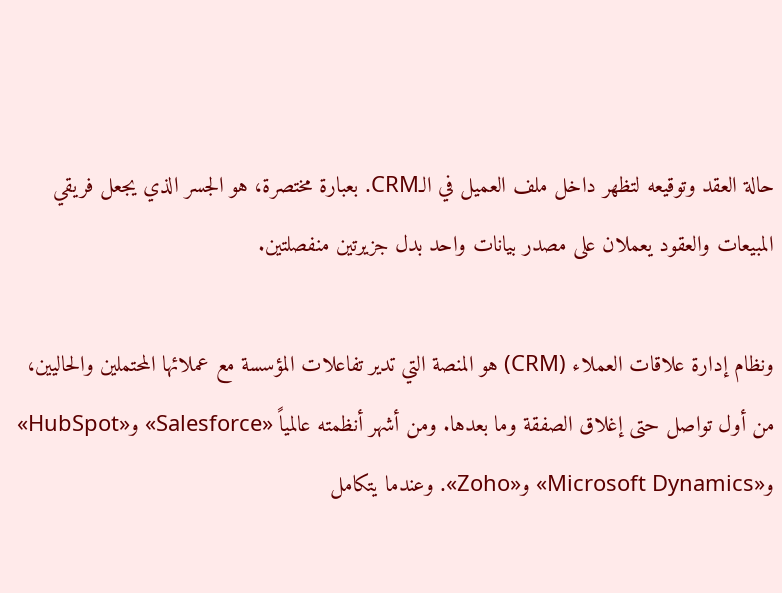حالة العقد وتوقيعه لتظهر داخل ملف العميل في الـCRM. بعبارة مختصرة، هو الجسر الذي يجعل فريقي المبيعات والعقود يعملان على مصدر بيانات واحد بدل جزيرتين منفصلتين.

ونظام إدارة علاقات العملاء (CRM) هو المنصة التي تدير تفاعلات المؤسسة مع عملائها المحتملين والحاليين، من أول تواصل حتى إغلاق الصفقة وما بعدها. ومن أشهر أنظمته عالمياً «Salesforce» و«HubSpot» و«Microsoft Dynamics» و«Zoho». وعندما يتكامل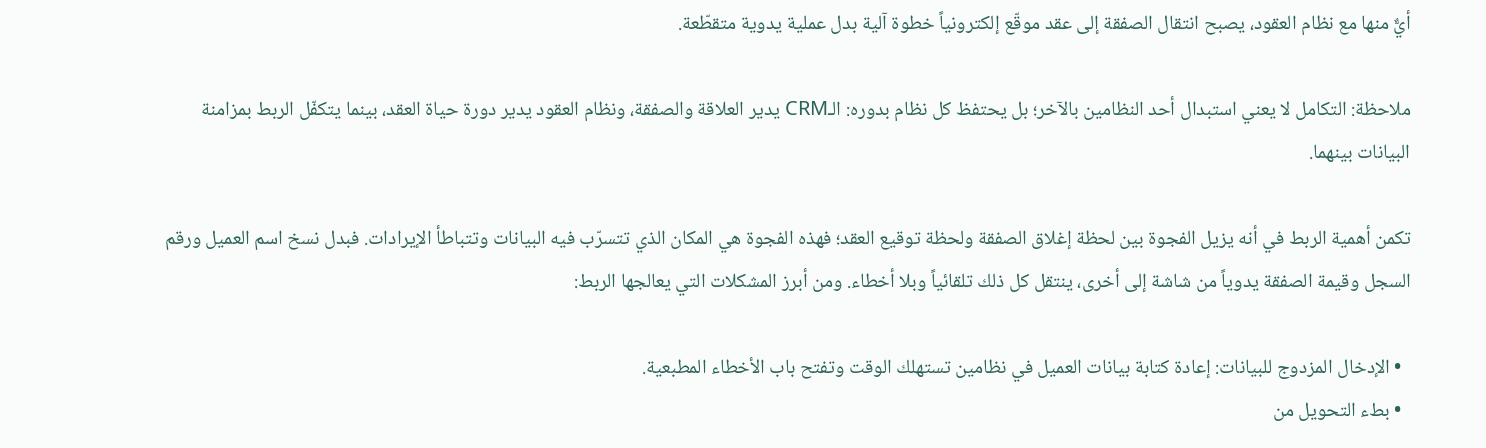أيٌّ منها مع نظام العقود، يصبح انتقال الصفقة إلى عقد موقّع إلكترونياً خطوة آلية بدل عملية يدوية متقطّعة.

ملاحظة: التكامل لا يعني استبدال أحد النظامين بالآخر؛ بل يحتفظ كل نظام بدوره: الـCRM يدير العلاقة والصفقة، ونظام العقود يدير دورة حياة العقد، بينما يتكفّل الربط بمزامنة البيانات بينهما.

تكمن أهمية الربط في أنه يزيل الفجوة بين لحظة إغلاق الصفقة ولحظة توقيع العقد؛ فهذه الفجوة هي المكان الذي تتسرّب فيه البيانات وتتباطأ الإيرادات. فبدل نسخ اسم العميل ورقم السجل وقيمة الصفقة يدوياً من شاشة إلى أخرى، ينتقل كل ذلك تلقائياً وبلا أخطاء. ومن أبرز المشكلات التي يعالجها الربط:

  • الإدخال المزدوج للبيانات: إعادة كتابة بيانات العميل في نظامين تستهلك الوقت وتفتح باب الأخطاء المطبعية.
  • بطء التحويل من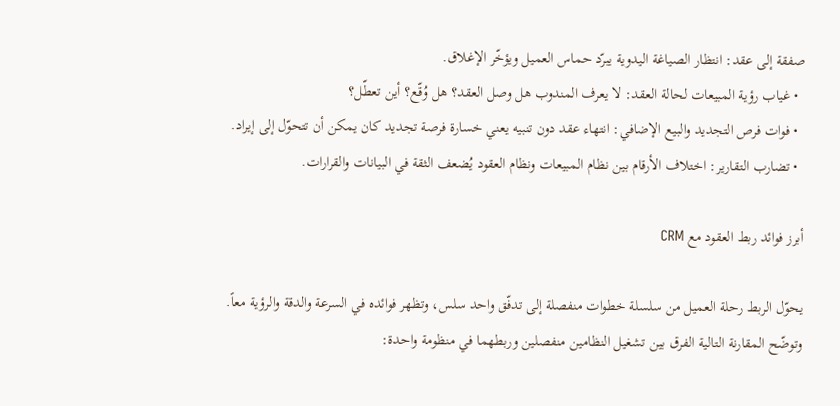صفقة إلى عقد: انتظار الصياغة اليدوية يبرّد حماس العميل ويؤخّر الإغلاق.
  • غياب رؤية المبيعات لحالة العقد: لا يعرف المندوب هل وصل العقد؟ هل وُقّع؟ أين تعطّل؟
  • فوات فرص التجديد والبيع الإضافي: انتهاء عقد دون تنبيه يعني خسارة فرصة تجديد كان يمكن أن تتحوّل إلى إيراد.
  • تضارب التقارير: اختلاف الأرقام بين نظام المبيعات ونظام العقود يُضعف الثقة في البيانات والقرارات.

أبرز فوائد ربط العقود مع CRM

يحوّل الربط رحلة العميل من سلسلة خطوات منفصلة إلى تدفّق واحد سلس، وتظهر فوائده في السرعة والدقة والرؤية معاً. وتوضّح المقارنة التالية الفرق بين تشغيل النظامين منفصلين وربطهما في منظومة واحدة: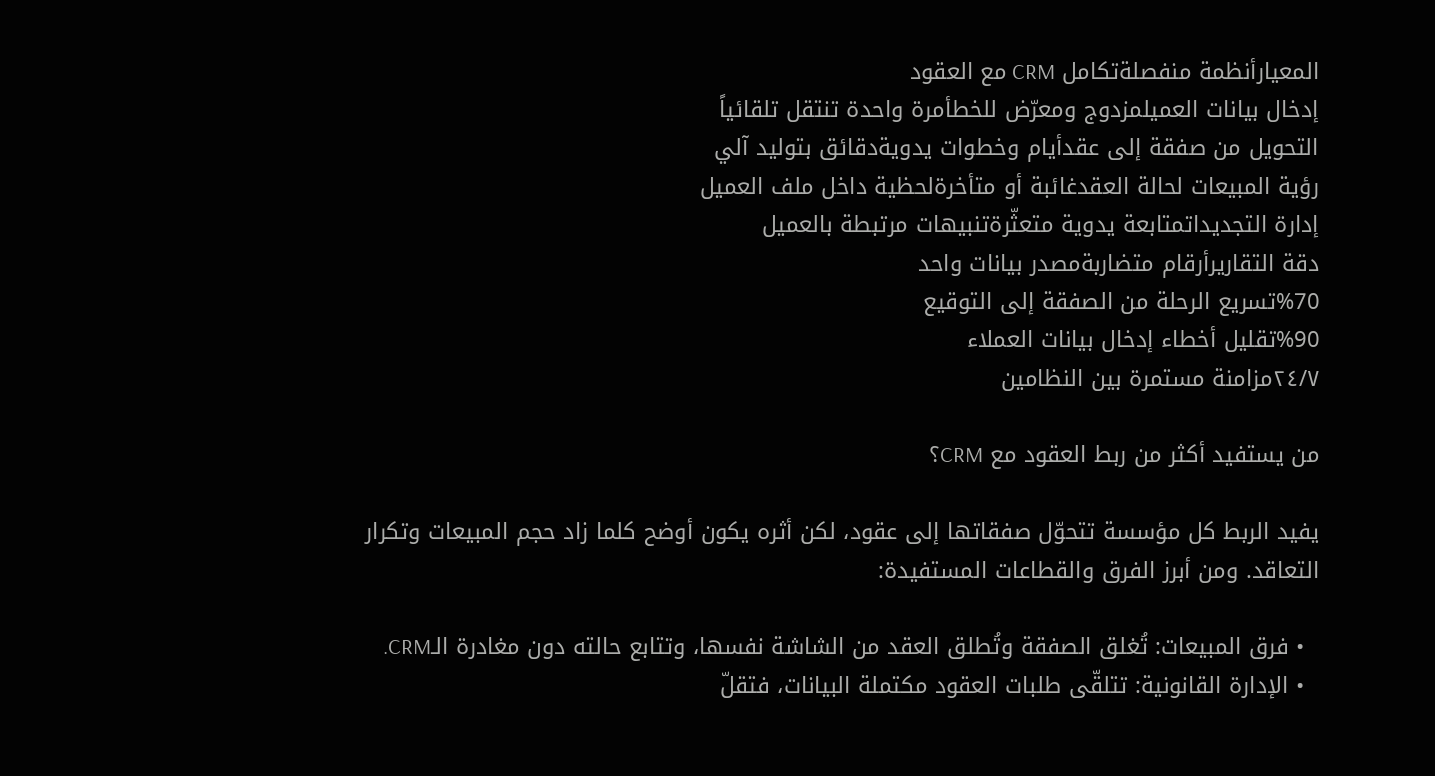المعيارأنظمة منفصلةتكامل CRM مع العقود
إدخال بيانات العميلمزدوج ومعرّض للخطأمرة واحدة تنتقل تلقائياً
التحويل من صفقة إلى عقدأيام وخطوات يدويةدقائق بتوليد آلي
رؤية المبيعات لحالة العقدغائبة أو متأخرةلحظية داخل ملف العميل
إدارة التجديداتمتابعة يدوية متعثّرةتنبيهات مرتبطة بالعميل
دقة التقاريرأرقام متضاربةمصدر بيانات واحد
%70تسريع الرحلة من الصفقة إلى التوقيع
%90تقليل أخطاء إدخال بيانات العملاء
٢٤/٧مزامنة مستمرة بين النظامين

من يستفيد أكثر من ربط العقود مع CRM؟

يفيد الربط كل مؤسسة تتحوّل صفقاتها إلى عقود، لكن أثره يكون أوضح كلما زاد حجم المبيعات وتكرار التعاقد. ومن أبرز الفرق والقطاعات المستفيدة:

  • فرق المبيعات: تُغلق الصفقة وتُطلق العقد من الشاشة نفسها، وتتابع حالته دون مغادرة الـCRM.
  • الإدارة القانونية: تتلقّى طلبات العقود مكتملة البيانات، فتقلّ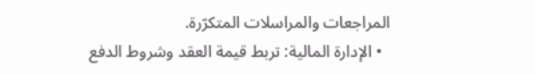المراجعات والمراسلات المتكرّرة.
  • الإدارة المالية: تربط قيمة العقد وشروط الدفع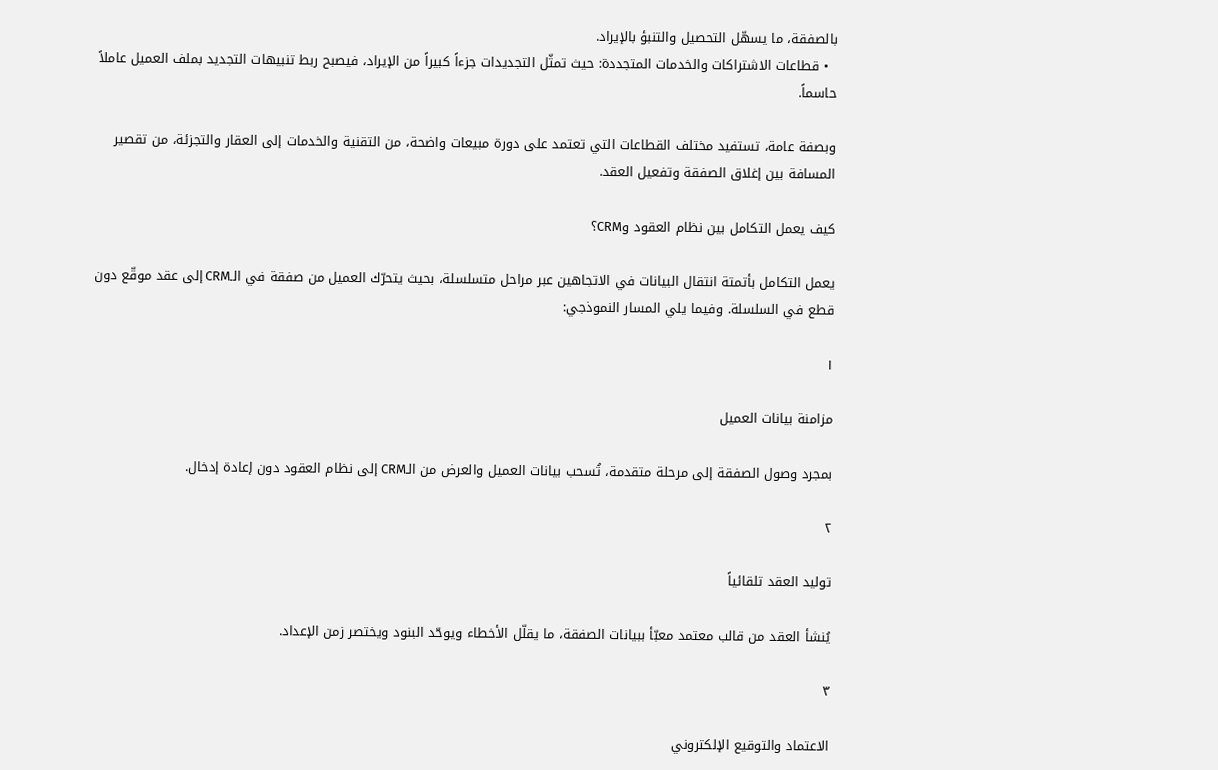بالصفقة، ما يسهّل التحصيل والتنبؤ بالإيراد.
  • قطاعات الاشتراكات والخدمات المتجددة: حيث تمثّل التجديدات جزءاً كبيراً من الإيراد، فيصبح ربط تنبيهات التجديد بملف العميل عاملاً حاسماً.

وبصفة عامة، تستفيد مختلف القطاعات التي تعتمد على دورة مبيعات واضحة، من التقنية والخدمات إلى العقار والتجزئة، من تقصير المسافة بين إغلاق الصفقة وتفعيل العقد.

كيف يعمل التكامل بين نظام العقود وCRM؟

يعمل التكامل بأتمتة انتقال البيانات في الاتجاهين عبر مراحل متسلسلة، بحيث يتحرّك العميل من صفقة في الـCRM إلى عقد موقّع دون قطع في السلسلة. وفيما يلي المسار النموذجي:

١

مزامنة بيانات العميل

بمجرد وصول الصفقة إلى مرحلة متقدمة، تُسحب بيانات العميل والعرض من الـCRM إلى نظام العقود دون إعادة إدخال.

٢

توليد العقد تلقائياً

يُنشأ العقد من قالب معتمد معبّأ ببيانات الصفقة، ما يقلّل الأخطاء ويوحّد البنود ويختصر زمن الإعداد.

٣

الاعتماد والتوقيع الإلكتروني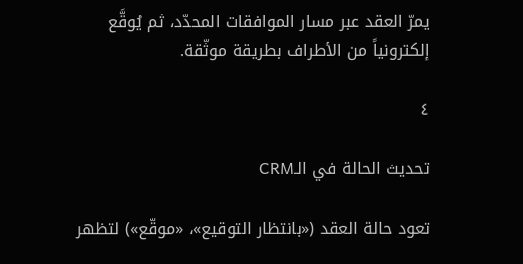يمرّ العقد عبر مسار الموافقات المحدّد، ثم يُوقَّع إلكترونياً من الأطراف بطريقة موثّقة.

٤

تحديث الحالة في الـCRM

تعود حالة العقد («بانتظار التوقيع»، «موقّع») لتظهر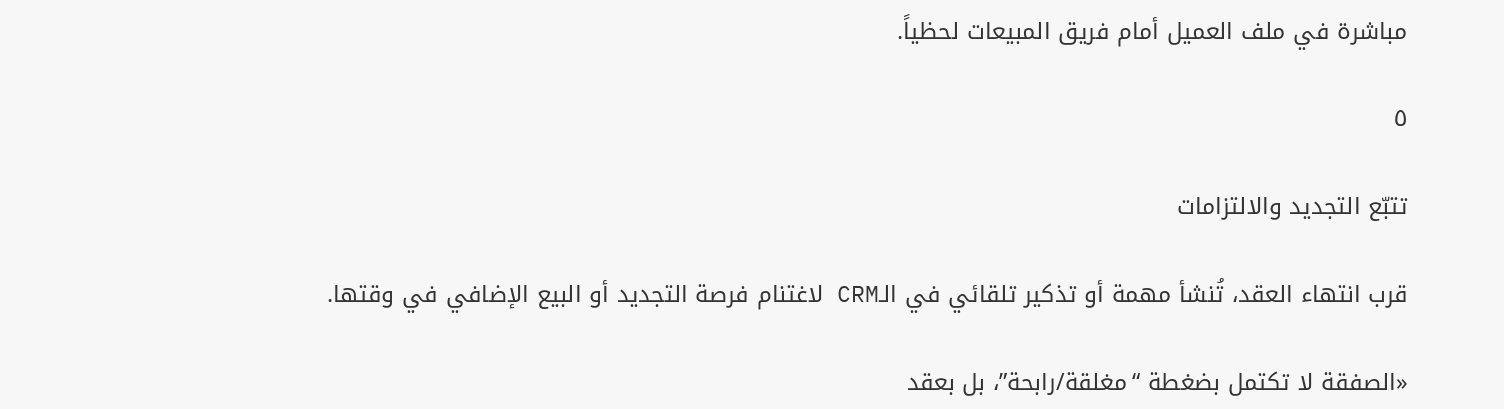مباشرة في ملف العميل أمام فريق المبيعات لحظياً.

٥

تتبّع التجديد والالتزامات

قرب انتهاء العقد، تُنشأ مهمة أو تذكير تلقائي في الـCRM لاغتنام فرصة التجديد أو البيع الإضافي في وقتها.

«الصفقة لا تكتمل بضغطة “مغلقة/رابحة”، بل بعقد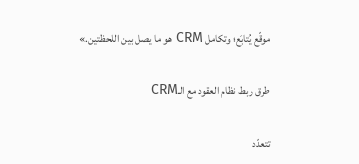موقّع يُتابَع؛ وتكامل CRM هو ما يصل بين اللحظتين.»

طرق ربط نظام العقود مع الـCRM

تتعدّد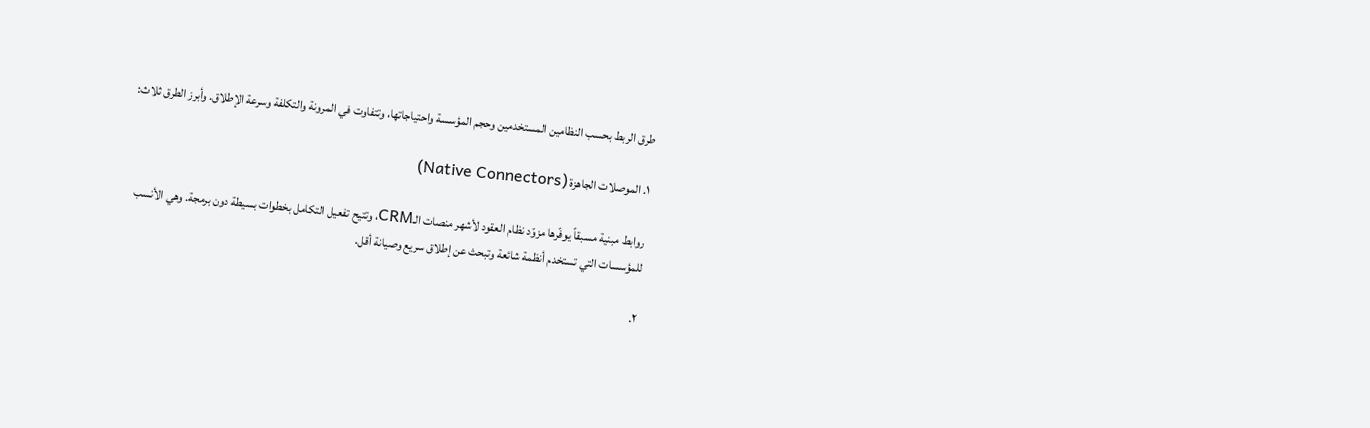طرق الربط بحسب النظامين المستخدمين وحجم المؤسسة واحتياجاتها، وتتفاوت في المرونة والتكلفة وسرعة الإطلاق. وأبرز الطرق ثلاث:

١. الموصلات الجاهزة (Native Connectors)

روابط مبنية مسبقاً يوفّرها مزوّد نظام العقود لأشهر منصات الـCRM، وتتيح تفعيل التكامل بخطوات بسيطة دون برمجة. وهي الأنسب للمؤسسات التي تستخدم أنظمة شائعة وتبحث عن إطلاق سريع وصيانة أقل.

٢.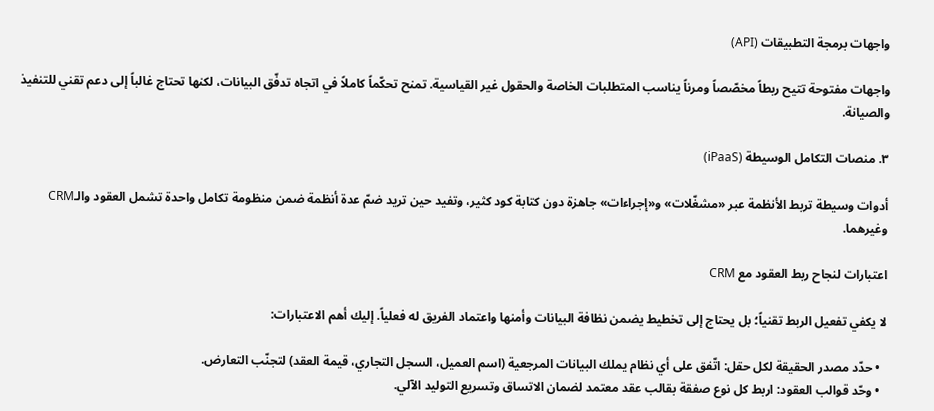واجهات برمجة التطبيقات (API)

واجهات مفتوحة تتيح ربطاً مخصّصاً ومرناً يناسب المتطلبات الخاصة والحقول غير القياسية. تمنح تحكّماً كاملاً في اتجاه تدفّق البيانات، لكنها تحتاج غالباً إلى دعم تقني للتنفيذ والصيانة.

٣. منصات التكامل الوسيطة (iPaaS)

أدوات وسيطة تربط الأنظمة عبر «مشغّلات» و«إجراءات» جاهزة دون كتابة كود كثير، وتفيد حين تريد ضمّ عدة أنظمة ضمن منظومة تكامل واحدة تشمل العقود والـCRM وغيرهما.

اعتبارات لنجاح ربط العقود مع CRM

لا يكفي تفعيل الربط تقنياً؛ بل يحتاج إلى تخطيط يضمن نظافة البيانات وأمنها واعتماد الفريق له فعلياً. إليك أهم الاعتبارات:

  • حدّد مصدر الحقيقة لكل حقل: اتّفق على أي نظام يملك البيانات المرجعية (اسم العميل، السجل التجاري، قيمة العقد) لتجنّب التعارض.
  • وحّد قوالب العقود: اربط كل نوع صفقة بقالب عقد معتمد لضمان الاتساق وتسريع التوليد الآلي.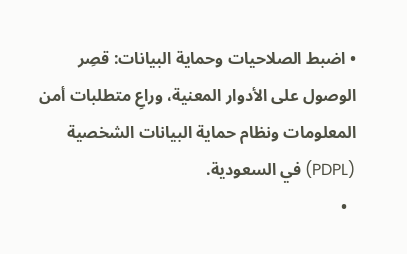• اضبط الصلاحيات وحماية البيانات: قصِر الوصول على الأدوار المعنية، وراعِ متطلبات أمن المعلومات ونظام حماية البيانات الشخصية (PDPL) في السعودية.
  •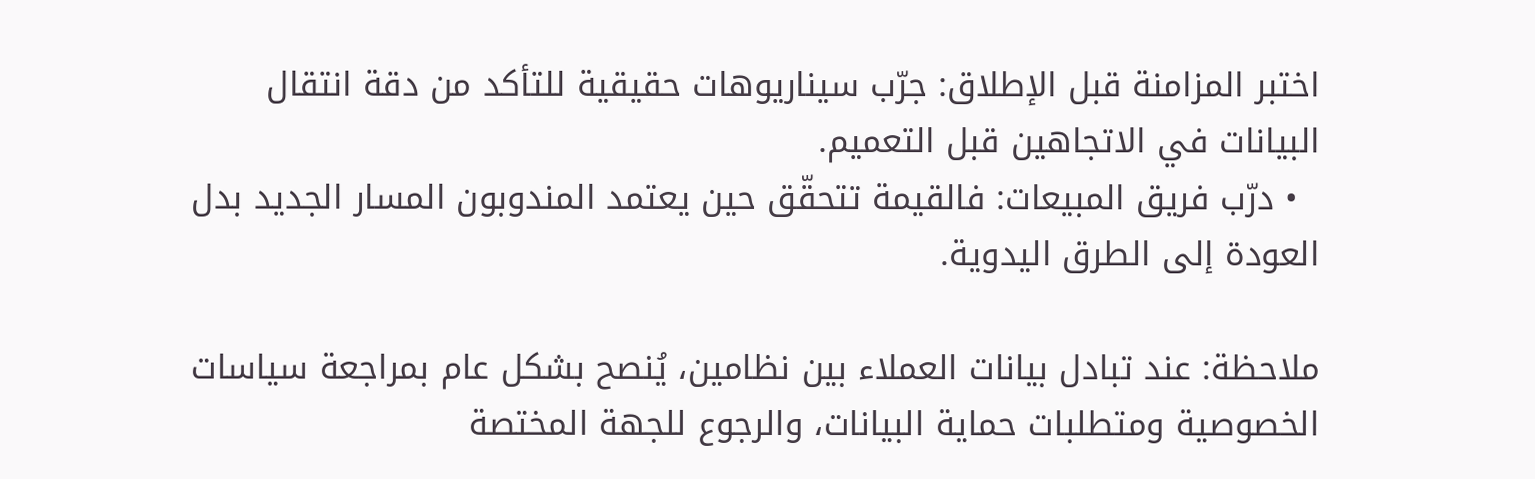اختبر المزامنة قبل الإطلاق: جرّب سيناريوهات حقيقية للتأكد من دقة انتقال البيانات في الاتجاهين قبل التعميم.
  • درّب فريق المبيعات: فالقيمة تتحقّق حين يعتمد المندوبون المسار الجديد بدل العودة إلى الطرق اليدوية.

ملاحظة: عند تبادل بيانات العملاء بين نظامين، يُنصح بشكل عام بمراجعة سياسات الخصوصية ومتطلبات حماية البيانات، والرجوع للجهة المختصة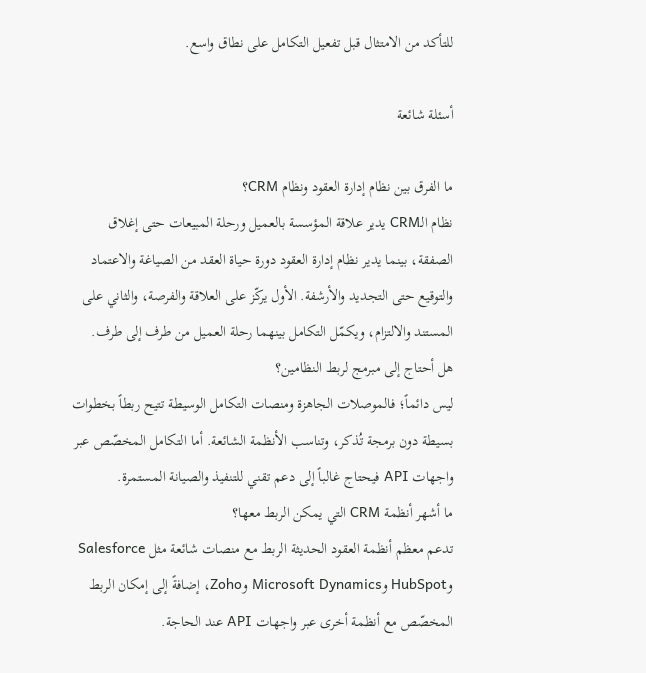للتأكد من الامتثال قبل تفعيل التكامل على نطاق واسع.

أسئلة شائعة

ما الفرق بين نظام إدارة العقود ونظام CRM؟
نظام الـCRM يدير علاقة المؤسسة بالعميل ورحلة المبيعات حتى إغلاق الصفقة، بينما يدير نظام إدارة العقود دورة حياة العقد من الصياغة والاعتماد والتوقيع حتى التجديد والأرشفة. الأول يركّز على العلاقة والفرصة، والثاني على المستند والالتزام، ويكمّل التكامل بينهما رحلة العميل من طرف إلى طرف.
هل أحتاج إلى مبرمج لربط النظامين؟
ليس دائماً؛ فالموصلات الجاهزة ومنصات التكامل الوسيطة تتيح ربطاً بخطوات بسيطة دون برمجة تُذكر، وتناسب الأنظمة الشائعة. أما التكامل المخصّص عبر واجهات API فيحتاج غالباً إلى دعم تقني للتنفيذ والصيانة المستمرة.
ما أشهر أنظمة CRM التي يمكن الربط معها؟
تدعم معظم أنظمة العقود الحديثة الربط مع منصات شائعة مثل Salesforce وHubSpot وMicrosoft Dynamics وZoho، إضافةً إلى إمكان الربط المخصّص مع أنظمة أخرى عبر واجهات API عند الحاجة.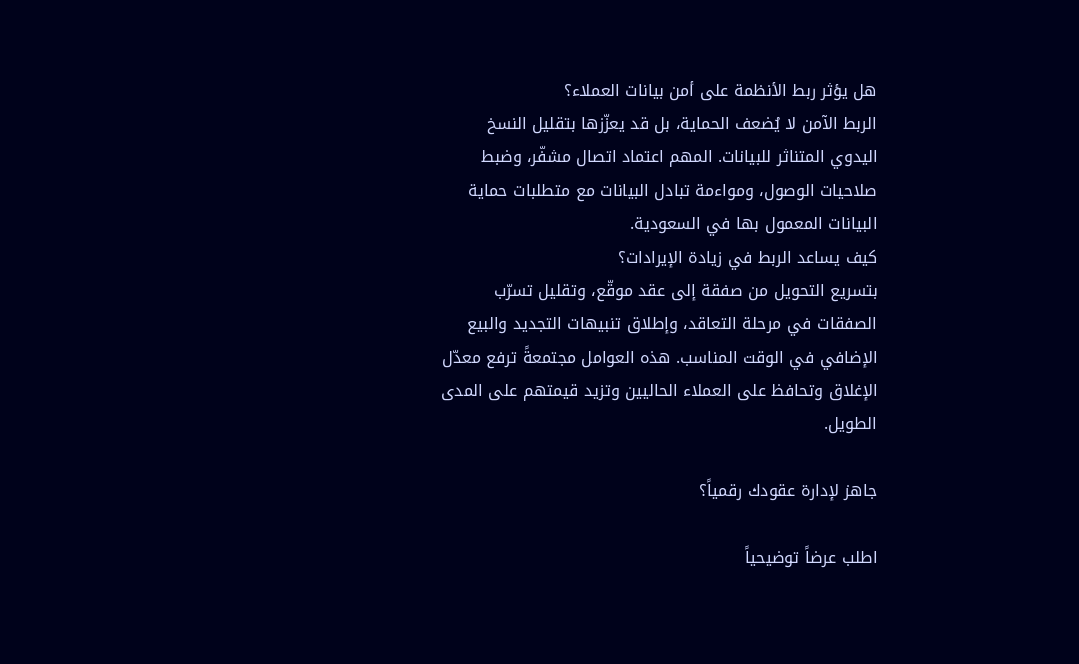هل يؤثر ربط الأنظمة على أمن بيانات العملاء؟
الربط الآمن لا يُضعف الحماية، بل قد يعزّزها بتقليل النسخ اليدوي المتناثر للبيانات. المهم اعتماد اتصال مشفّر، وضبط صلاحيات الوصول، ومواءمة تبادل البيانات مع متطلبات حماية البيانات المعمول بها في السعودية.
كيف يساعد الربط في زيادة الإيرادات؟
بتسريع التحويل من صفقة إلى عقد موقّع، وتقليل تسرّب الصفقات في مرحلة التعاقد، وإطلاق تنبيهات التجديد والبيع الإضافي في الوقت المناسب. هذه العوامل مجتمعةً ترفع معدّل الإغلاق وتحافظ على العملاء الحاليين وتزيد قيمتهم على المدى الطويل.

جاهز لإدارة عقودك رقمياً؟

اطلب عرضاً توضيحياً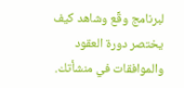لبرنامج وقِّع وشاهد كيف يختصر دورة العقود والموافقات في منشأتك.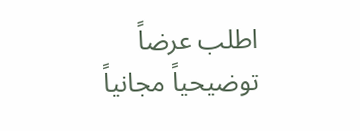اطلب عرضاً توضيحياً مجانياً